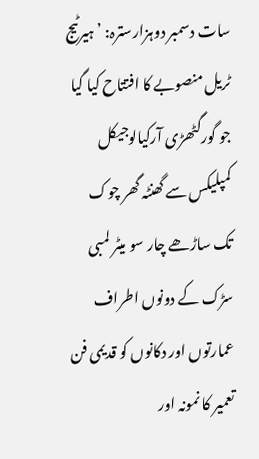سات دسمبر دوہزارسترہ: ’ہیرٹیج ٹریل منصوبے کا افتتاح کیا گیا جو گورگٹھڑی آرکیالوجیکل کمپلیکس سے گھنٹہ گھر چوک تک ساڑھے چار سو میٹر لمبی سڑک کے دونوں اطراف عمارتوں اور دکانوں کو قدیمی فن تعمیر کا نمونہ اور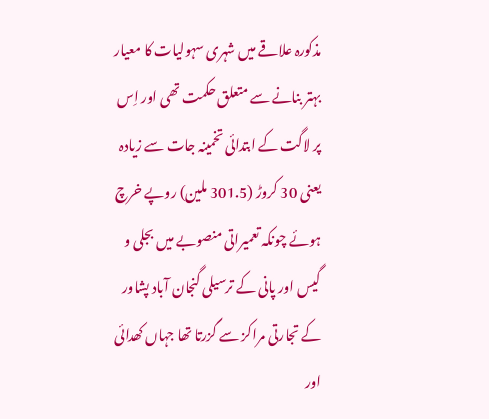مذکورہ علاقے میں شہری سہولیات کا معیار بہتر بنانے سے متعلق حکمت تھی اور اِس پر لاگت کے ابتدائی تخمینہ جات سے زیادہ یعنی 30 کروڑ (301.5 ملین) روپے خرچ ہوئے چونکہ تعمیراتی منصوبے میں بجلی و گیس اور پانی کے ترسیلی گنجان آباد پشاور کے تجارتی مراکز سے گزرتا تھا جہاں کھدائی اور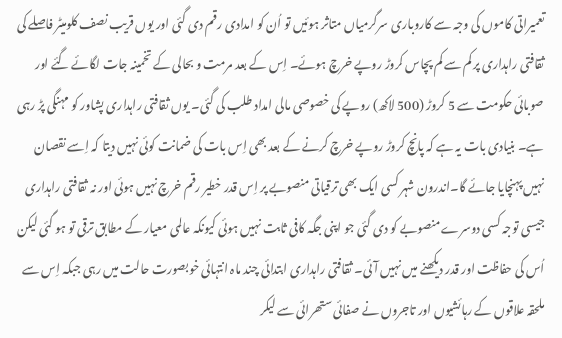تعمیراتی کاموں کی وجہ سے کاروباری سرگرمیاں متاثر ہوئیں تو اُن کو امدادی رقم دی گئی اور یوں قریب نصف کلومیٹر فاصلے کی ثقافتی راہداری پر کم سے کم پچاس کروڑ روپے خرچ ہوئے۔ اِس کے بعد مرمت و بحالی کے تخمینہ جات لگائے گئے اور صوبائی حکومت سے 5 کروڑ (500 لاکھ) روپے کی خصوصی مالی امداد طلب کی گئی۔ یوں ثقافتی راہداری پشاور کو مہنگی پڑ رہی ہے۔ بنیادی بات یہ ہے کہ پانچ کروڑ روپے خرچ کرنے کے بعد بھی اِس بات کی ضمانت کوئی نہیں دیتا کہ اِسے نقصان نہیں پہنچایا جائے گا۔اندرون شہر کسی ایک بھی ترقیاتی منصوبے پر اِس قدر خطیر رقم خرچ نہیں ہوئی اور نہ ثقافتی راہداری جیسی توجہ کسی دوسرے منصوبے کو دی گئی جو اپنی جگہ کافی ثابت نہیں ہوئی کیونکہ عالمی معیار کے مطابق ترقی تو ہو گئی لیکن اُس کی حفاظت اور قدر دیکھنے میں نہیں آئی۔ ثقافتی راہداری ابتدائی چند ماہ انتہائی خوبصورت حالت میں رہی جبکہ اِس سے ملحقہ علاقوں کے رہائشیوں اور تاجروں نے صفائی ستھرائی سے لیکر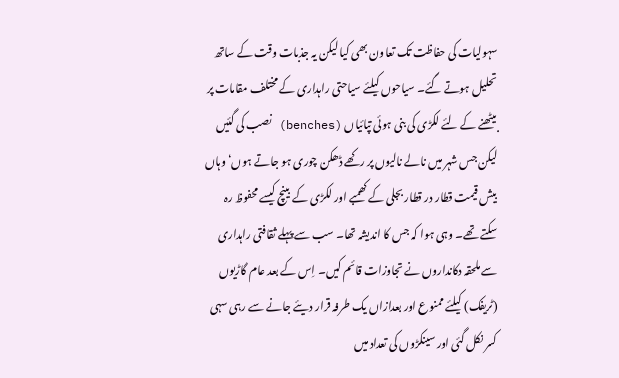سہولیات کی حفاظت تک تعاون بھی کیا لیکن یہ جذبات وقت کے ساتھ تحلیل ہوتے گئے۔ سیاحوں کیلئے سیاحتی راہداری کے مختلف مقامات پر بیٹھنے کے لئے لکڑی کی بنی ہوئی تپائیاں (benches) نصب کی گئیں لیکن جس شہر میں نالے نالیوں پر رکھے ڈھکن چوری ہو جاتے ہوں‘ وہاں بیش قیمت قطار در قطار بجلی کے کھمبے اور لکڑی کے بینچ کیسے محفوظ رہ سکتے تھے۔ وہی ہوا کہ جس کا اندیشہ تھا۔ سب سے پہلے ثقافتی راہداری سے ملحقہ دکانداروں نے تجاوزات قائم کیں۔ اِس کے بعد عام گاڑیوں (ٹریفک) کیلئے ممنوع اور بعدازاں یک طرفہ قرار دیئے جانے سے رہی سہی کسر نکل گئی اور سینکڑوں کی تعداد میں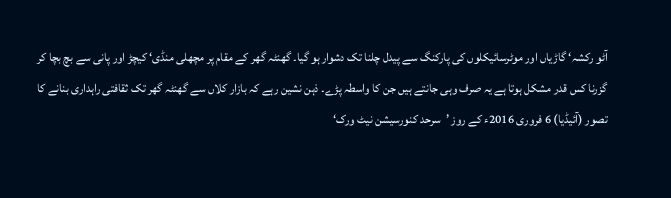آٹو رکشہ‘ گاڑیاں اور موٹرسائیکلوں کی پارکنگ سے پیدل چلنا تک دشوار ہو گیا۔ گھنٹہ گھر کے مقام پر مچھلی منڈی‘ کیچڑ اور پانی سے بچ بچا کر گزرنا کس قدر مشکل ہوتا ہے یہ صرف وہی جانتے ہیں جن کا واسطہ پڑے۔ ذہن نشین رہے کہ بازار کلاں سے گھنٹہ گھر تک ثقافتی راہداری بنانے کا تصور (آئیڈیا) 6 فروری 2016ء کے روز ’سرحد کنورسیشن نیٹ ورک‘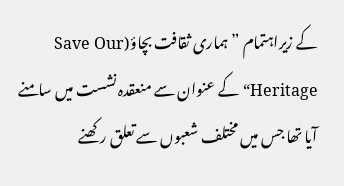کے زیراہتمام ”ہماری ثقافت بچاؤ(Save Our Heritage“ کے عنوان سے منعقدہ نشست میں سامنے آیا تھا جس میں مختلف شعبوں سے تعلق رکھنے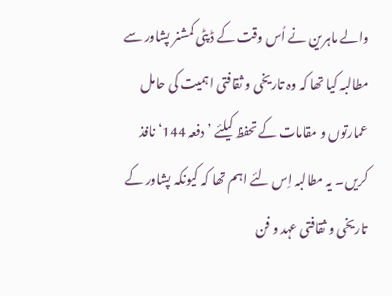والے ماہرین نے اُس وقت کے ڈپٹی کمشنر پشاور سے مطالبہ کیا تھا کہ وہ تاریخی و ثقافتی اہمیت کی حامل عمارتوں و مقامات کے تحفظ کیلئے ’دفعہ 144‘ نافذ کریں۔ یہ مطالبہ اِس لئے اہم تھا کہ کیونکہ پشاور کے تاریخی و ثقافتی عہد و فن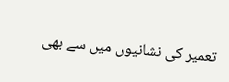تعمیر کی نشانیوں میں سے بھی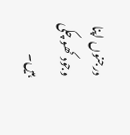درجنوں اپنا وجود کھو چکی ہیں۔